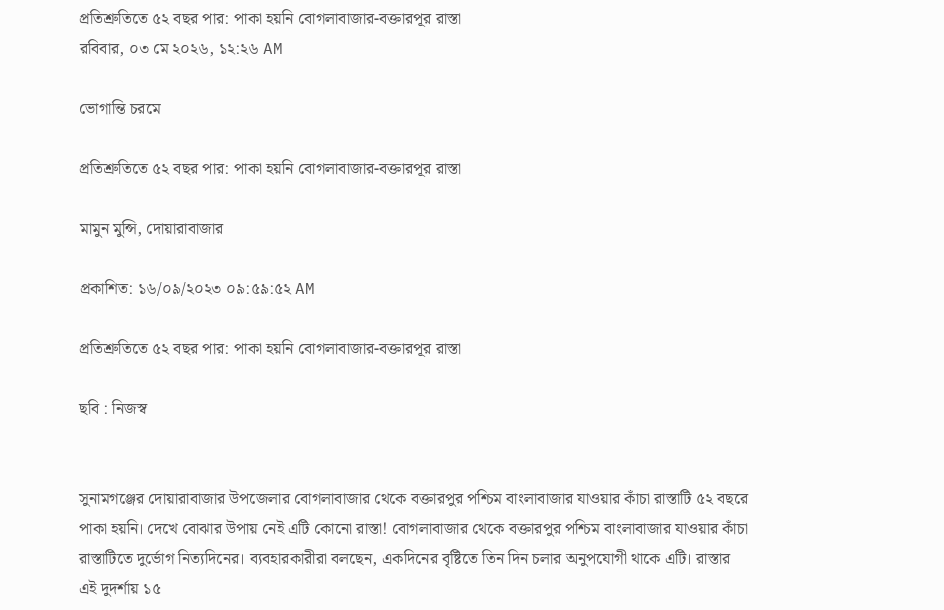প্রতিশ্রুতিতে ৫২ বছর পার: পাকা হয়নি বোগলাবাজার-বক্তারপূর রাস্তা
রবিবার, ০৩ মে ২০২৬, ১২:২৬ AM

ভোগান্তি চরমে

প্রতিশ্রুতিতে ৫২ বছর পার: পাকা হয়নি বোগলাবাজার-বক্তারপূর রাস্তা

মামুন মুন্সি, দোয়ারাবাজার

প্রকাশিত: ১৬/০৯/২০২৩ ০৯:৫৯:৫২ AM

প্রতিশ্রুতিতে ৫২ বছর পার: পাকা হয়নি বোগলাবাজার-বক্তারপূর রাস্তা

ছবি : নিজস্ব


সুনামগঞ্জের দোয়ারাবাজার উপজেলার বোগলাবাজার থেকে বক্তারপুর পশ্চিম বাংলাবাজার যাওয়ার কাঁচা রাস্তাটি ৫২ বছরে পাকা হয়নি। দেখে বোঝার উপায় নেই এটি কোনো রাস্তা! বোগলাবাজার থেকে বক্তারপুর পশ্চিম বাংলাবাজার যাওয়ার কাঁচা রাস্তাটিতে দুর্ভোগ নিত্যদিনের। ব্যবহারকারীরা বলছেন, একদিনের বৃষ্টিতে তিন দিন চলার অনুপযোগী থাকে এটি। রাস্তার এই দুদর্শায় ১৫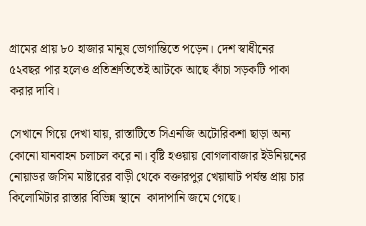গ্রামের প্রায় ৮০ হাজার মানুষ ভোগান্তিতে পড়েন। দেশ স্বাধীনের ৫২বছর পার হলেও প্রতিশ্রুতিতেই আটকে আছে কাঁচা সড়কটি পাকা করার দাবি।

সেখানে গিয়ে দেখা যায়, রাস্তাটিতে সিএনজি অটোরিকশা ছাড়া অন্য কোনো যানবাহন চলাচল করে না। বৃষ্টি হওয়ায় বোগলাবাজার ইউনিয়নের নোয়াডর জসিম মাষ্টারের বাড়ী থেকে বক্তারপুর খেয়াঘাট পর্যন্ত প্রায় চার কিলোমিটার রাস্তার বিভিন্ন স্থানে  কাদাপানি জমে গেছে।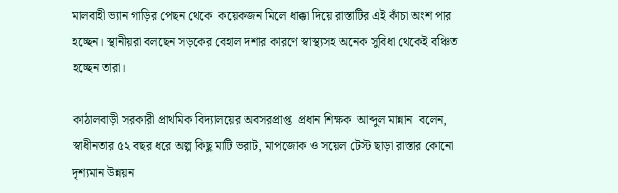মালবাহী ভ্যান গাড়ির পেছন থেকে  কয়েকজন মিলে ধাক্কা দিয়ে রাস্তাটির এই কাঁচা অংশ পার হচ্ছেন। স্থানীয়রা বলছেন সড়কের বেহাল দশার কারণে স্বাস্থ্যসহ অনেক সুবিধা থেকেই বঞ্চিত হচ্ছেন তারা।

কাঠালবাড়ী সরকারী প্রাথমিক বিদ্যালয়ের অবসরপ্রাপ্ত  প্রধান শিক্ষক  আব্দুল মান্নান  বলেন, স্বাধীনতার ৫২ বছর ধরে অল্প কিছু মাটি ভরাট, মাপজোক ও সয়েল টেস্ট ছাড়া রাস্তার কোনো দৃশ্যমান উন্নয়ন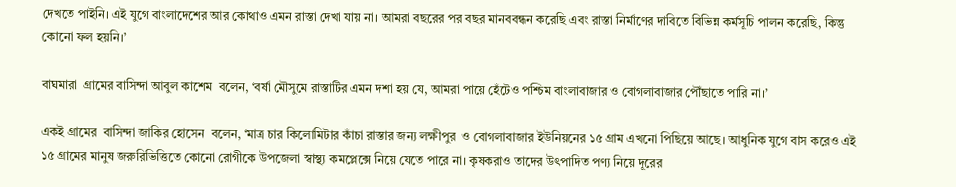দেখতে পাইনি। এই যুগে বাংলাদেশের আর কোথাও এমন রাস্তা দেখা যায় না। আমরা বছরের পর বছর মানববন্ধন করেছি এবং রাস্তা নির্মাণের দাবিতে বিভিন্ন কর্মসূচি পালন করেছি, কিন্তু কোনো ফল হয়নি।’

বাঘমারা  গ্রামের বাসিন্দা আবুল কাশেম  বলেন, ‘বর্ষা মৌসুমে রাস্তাটির এমন দশা হয় যে, আমরা পায়ে হেঁটেও পশ্চিম বাংলাবাজার ও বোগলাবাজার পৌঁছাতে পারি না।’

একই গ্রামের  বাসিন্দা জাকির হোসেন  বলেন, ‘মাত্র চার কিলোমিটার কাঁচা রাস্তার জন্য লক্ষীপুর  ও বোগলাবাজার ইউনিয়নের ১৫ গ্রাম এখনো পিছিয়ে আছে। আধুনিক যুগে বাস করেও এই ১৫ গ্রামের মানুষ জরুরিভিত্তিতে কোনো রোগীকে উপজেলা স্বাস্থ্য কমপ্লেক্সে নিয়ে যেতে পারে না। কৃষকরাও তাদের উৎপাদিত পণ্য নিয়ে দূরের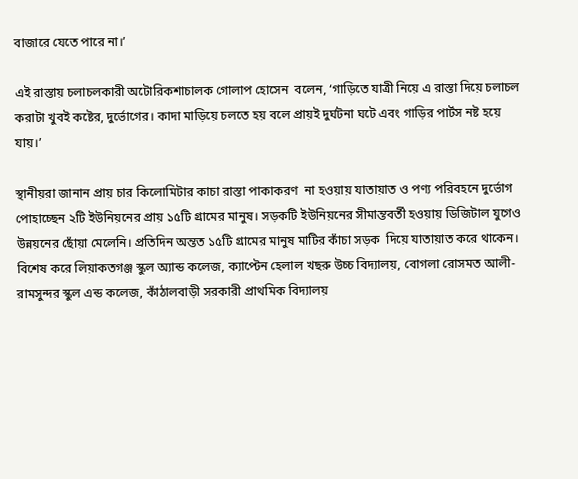বাজারে যেতে পারে না।’

এই রাস্তায় চলাচলকারী অটোরিকশাচালক গোলাপ হোসেন  বলেন, ‘গাড়িতে যাত্রী নিয়ে এ রাস্তা দিয়ে চলাচল করাটা ‍খুবই কষ্টের, দুর্ভোগের। কাদা মাড়িয়ে চলতে হয় বলে প্রায়ই দুর্ঘটনা ঘটে এবং গাড়ির পার্টস নষ্ট হয়ে যায়।’

স্থানীয়রা জানান প্রায় চার কিলোমিটার কাচা রাস্তা পাকাকরণ  না হওয়ায় যাতায়াত ও পণ্য পরিবহনে দুর্ভোগ পোহাচ্ছেন ২টি ইউনিয়নের প্রায় ১৫টি গ্রামের মানুষ। সড়কটি ইউনিয়নের সীমান্তবর্তী হওয়ায় ডিজিটাল যুগেও উন্নয়নের ছোঁয়া মেলেনি। প্রতিদিন অন্তত ১৫টি গ্রামের মানুষ মাটির কাঁচা সড়ক  দিয়ে যাতায়াত করে থাকেন। বিশেষ করে লিয়াকতগঞ্জ স্কুল অ্যান্ড কলেজ, ক্যাপ্টেন হেলাল খছরু উচ্চ বিদ্যালয়, বোগলা রোসমত আলী-রামসুন্দর স্কুল এন্ড কলেজ, কাঁঠালবাড়ী সরকারী প্রাথমিক বিদ্যালয়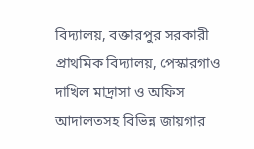বিদ্যালয়, বক্তারপুর সরকারী প্রাথমিক বিদ্যালয়, পেস্কারগাও দাখিল মাদ্রাসা ও অফিস আদালতসহ বিভিন্ন জায়গার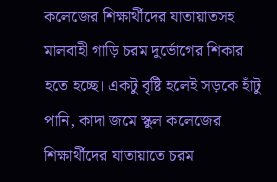কলেজের শিক্ষার্থীদের যাতায়াতসহ মালবাহী গাড়ি চরম দুর্ভোগের শিকার হতে হচ্ছে। একটু বৃষ্টি হলেই সড়কে হাঁটু পানি, কাদা জমে স্কুল কলেজের শিক্ষার্থীদের যাতায়াতে চরম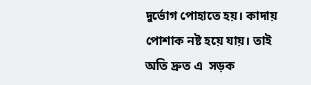দুর্ভোগ পোহাতে হয়। কাদায় পোশাক নষ্ট হয়ে যায়। তাই অতি দ্রুত এ  সড়ক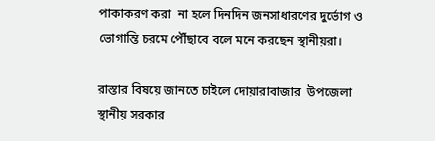পাকাকরণ করা  না হলে দিনদিন জনসাধারণের দুর্ভোগ ও ভোগান্তি চরমে পৌঁছাবে বলে মনে করছেন স্থানীয়রা।

রাস্তার বিষয়ে জানতে চাইলে দোয়ারাবাজার  উপজেলা স্থানীয় সরকার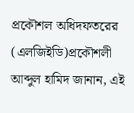প্রকৌশল অধিদফতরের (এলজিইডি)প্রকৌশলী আব্দুল হামিদ জানান, এই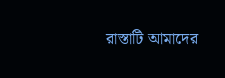রাস্তাটি আমাদের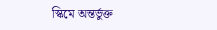স্কিমে অন্তর্ভুক্ত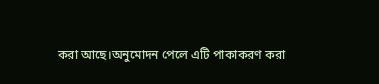করা আছে।অনুমোদন পেলে এটি পাকাকরণ করা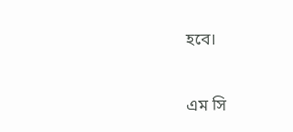হবে।

এম সি